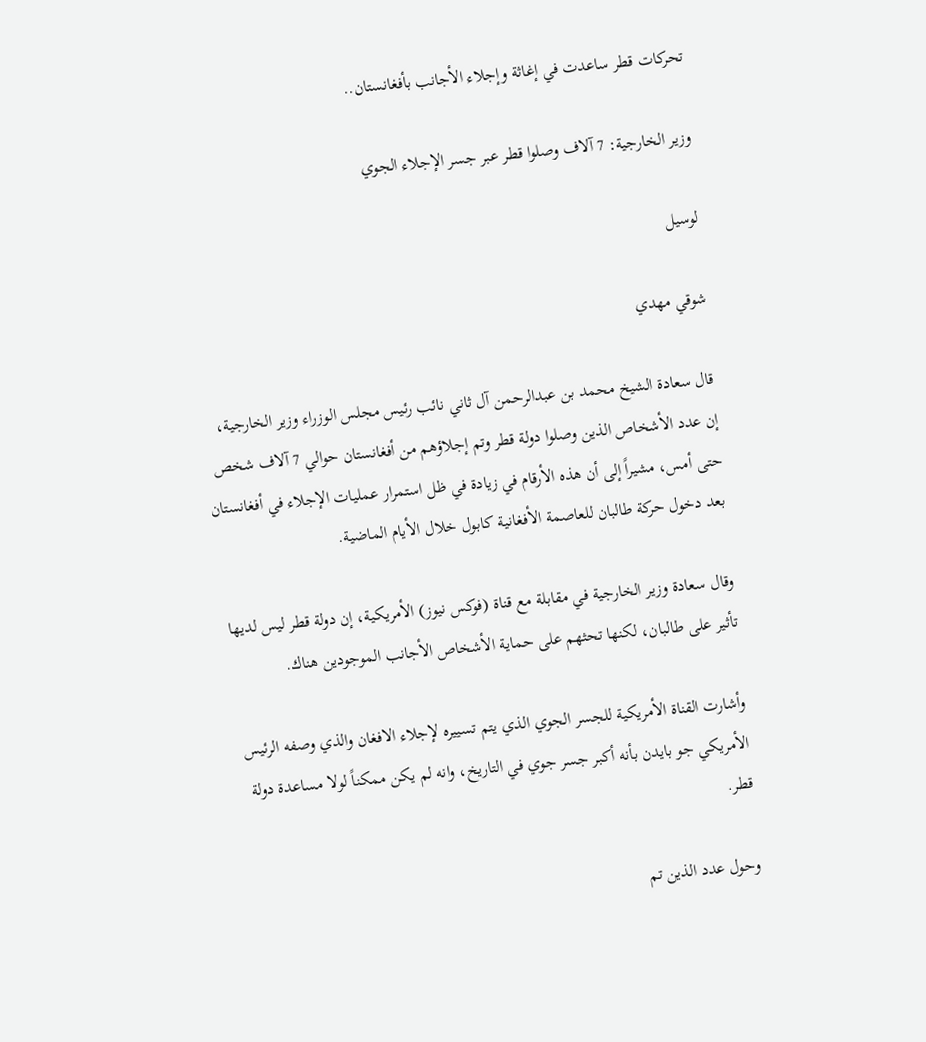تحركات قطر ساعدت في إغاثة وإجلاء الأجانب بأفغانستان..

وزير الخارجية: 7 آلاف وصلوا قطر عبر جسر الإجلاء الجوي

لوسيل

شوقي مهدي

قال سعادة الشيخ محمد بن عبدالرحمن آل ثاني نائب رئيس مجلس الوزراء وزير الخارجية، إن عدد الأشخاص الذين وصلوا دولة قطر وتم إجلاؤهم من أفغانستان حوالي 7 آلاف شخص حتى أمس، مشيراً إلى أن هذه الأرقام في زيادة في ظل استمرار عمليات الإجلاء في أفغانستان بعد دخول حركة طالبان للعاصمة الأفغانية كابول خلال الأيام الماضية.

وقال سعادة وزير الخارجية في مقابلة مع قناة (فوكس نيوز) الأمريكية، إن دولة قطر ليس لديها تأثير على طالبان، لكنها تحثهم على حماية الأشخاص الأجانب الموجودين هناك.

وأشارت القناة الأمريكية للجسر الجوي الذي يتم تسييره لإجلاء الافغان والذي وصفه الرئيس الأمريكي جو بايدن بأنه أكبر جسر جوي في التاريخ، وانه لم يكن ممكناً لولا مساعدة دولة قطر.

وحول عدد الذين تم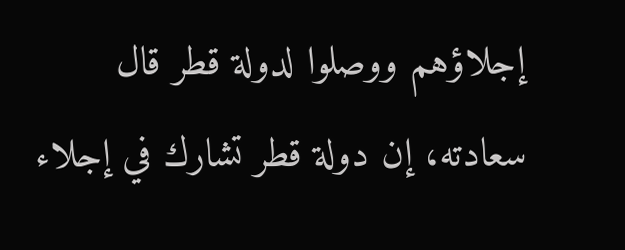إجلاؤهم ووصلوا لدولة قطر قال سعادته، إن دولة قطر تشارك في إجلاء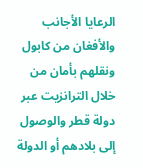الرعايا الأجانب والأفغان من كابول ونقلهم بأمان من خلال الترانزيت عبر دولة قطر والوصول إلى بلادهم أو الدولة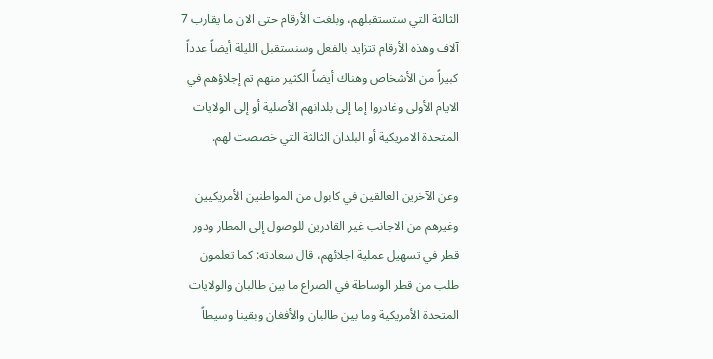الثالثة التي ستستقبلهم، وبلغت الأرقام حتى الان ما يقارب 7 آلاف وهذه الأرقام تتزايد بالفعل وسنستقبل الليلة أيضاً عدداً كبيراً من الأشخاص وهناك أيضاً الكثير منهم تم إجلاؤهم في الايام الأولى وغادروا إما إلى بلدانهم الأصلية أو إلى الولايات المتحدة الامريكية أو البلدان الثالثة التي خصصت لهم.

وعن الآخرين العالقين في كابول من المواطنين الأمريكيين وغيرهم من الاجانب غير القادرين للوصول إلى المطار ودور قطر في تسهيل عملية اجلائهم، قال سعادته: كما تعلمون طلب من قطر الوساطة في الصراع ما بين طالبان والولايات المتحدة الأمريكية وما بين طالبان والأفغان وبقينا وسيطاً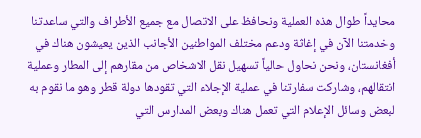محايداً طوال هذه العملية ونحافظ على الاتصال مع جميع الأطراف والتي ساعدتنا وخدمتنا الآن في إغاثة ودعم مختلف المواطنين الأجانب الذين يعيشون هناك في أفغانستان، ونحن نحاول حالياً تسهيل نقل الاشخاص من مقارهم إلى المطار وعملية انتقالهم، وشاركت سفارتنا في عملية الإجلاء التي تقودها دولة قطر وهو ما نقوم به لبعض وسائل الإعلام التي تعمل هناك وبعض المدارس التي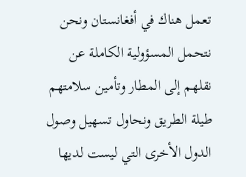تعمل هناك في أفغانستان ونحن نتحمل المسؤولية الكاملة عن نقلهم إلى المطار وتأمين سلامتهم طيلة الطريق ونحاول تسهيل وصول الدول الأخرى التي ليست لديها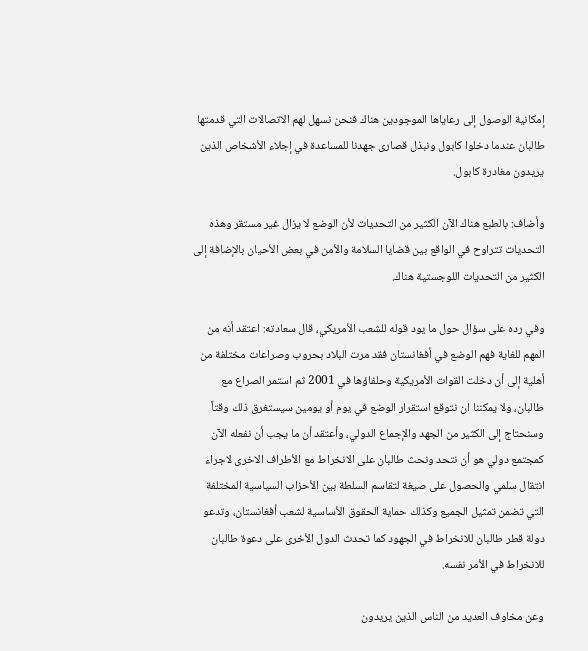إمكانية الوصول إلى رعاياها الموجودين هناك فنحن نسهل لهم الاتصالات التي قدمتها طالبان عندما دخلوا كابول ونبذل قصارى جهدنا للمساعدة في إجلاء الأشخاص الذين يريدون مغادرة كابول.

وأضاف: بالطبع هناك الآن الكثير من التحديات لأن الوضع لا يزال غير مستقر وهذه التحديات تتراوح في الواقع بين قضايا السلامة والأمن في بعض الأحيان بالإضافة إلى الكثير من التحديات اللوجستية هناك.

وفي رده على سؤال حول ما يود قوله للشعب الأمريكي، قال سعادته: اعتقد أنه من المهم للغاية فهم الوضع في أفغانستان فقد مرت البلاد بحروب وصراعات مختلفة من أهلية إلى أن دخلت القوات الأمريكية وحلفاؤها في 2001 ثم استمر الصراع مع طالبان، ولا يمكننا ان نتوقع استقرار الوضع في يوم أو يومين سيستغرق ذلك وقتاً وسنحتاج إلى الكثير من الجهد والإجماع الدولي، وأعتقد أن ما يجب أن نفعله الآن كمجتمع دولي هو أن نتحد ونحث طالبان على الانخراط مع الأطراف الاخرى لاجراء انتقال سلمي والحصول على صيغة لتقاسم السلطة بين الأحزاب السياسية المختلفة التي تضمن تمثيل الجميع وكذلك حماية الحقوق الأساسية لشعب أفغانستان، وتدعو دولة قطر طالبان للانخراط في الجهود كما تحدث الدول الأخرى على دعوة طالبان للانخراط في الأمر نفسه.

وعن مخاوف العديد من الناس الذين يريدون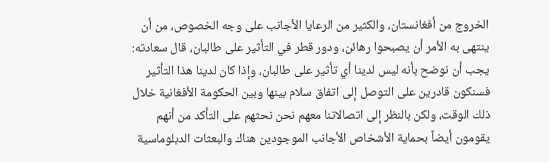الخروج من أفغانستان، والكثير من الرعايا الأجانب على وجه الخصوص، من أن ينتهى به الأمر أن يصبحوا رهائن، ودور قطر في التأثير على طالبان، قال سعادته: يجب أن نوضح بأنه ليس لدينا أي تأثير على طالبان، وإذا كان لدينا هذا التأثير فسنكون قادرين على التوصل إلى اتفاق سلام بينها وبين الحكومة الأفغانية خلال ذلك الوقت، ولكن بالنظر إلى اتصالاتنا معهم نحن نحثهم على التأكد من أنهم يقومون أيضاً بحماية الأشخاص الأجانب الموجودين هناك والبعثات الدبلوماسية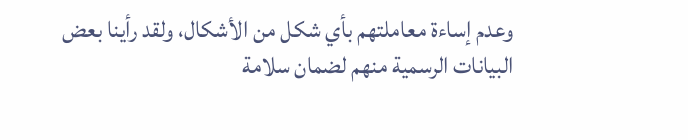وعدم إساءة معاملتهم بأي شكل من الأشكال، ولقد رأينا بعض البيانات الرسمية منهم لضمان سلامة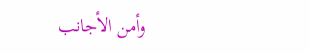وأمن الأجانب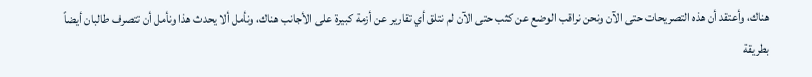هناك، وأعتقد أن هذه التصريحات حتى الآن ونحن نراقب الوضع عن كثب حتى الآن لم نتلق أي تقارير عن أزمة كبيرة على الأجانب هناك، ونأمل ألا يحدث هذا ونأمل أن تتصرف طالبان أيضاً بطريقة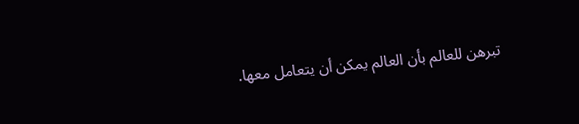تبرهن للعالم بأن العالم يمكن أن يتعامل معها.